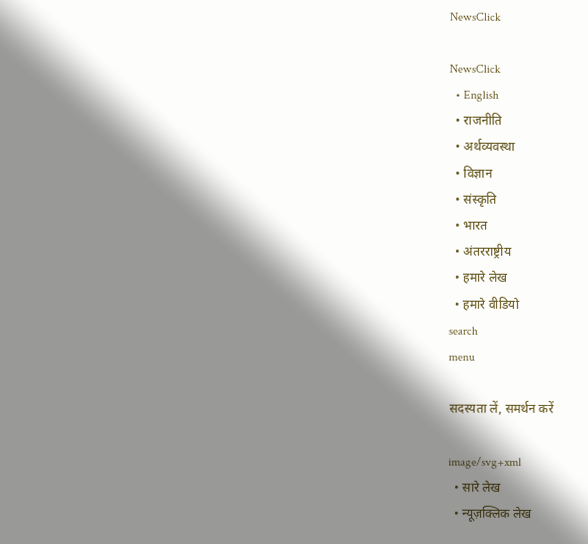NewsClick

NewsClick
  • English
  • राजनीति
  • अर्थव्यवस्था
  • विज्ञान
  • संस्कृति
  • भारत
  • अंतरराष्ट्रीय
  • हमारे लेख
  • हमारे वीडियो
search
menu

सदस्यता लें, समर्थन करें

image/svg+xml
  • सारे लेख
  • न्यूज़क्लिक लेख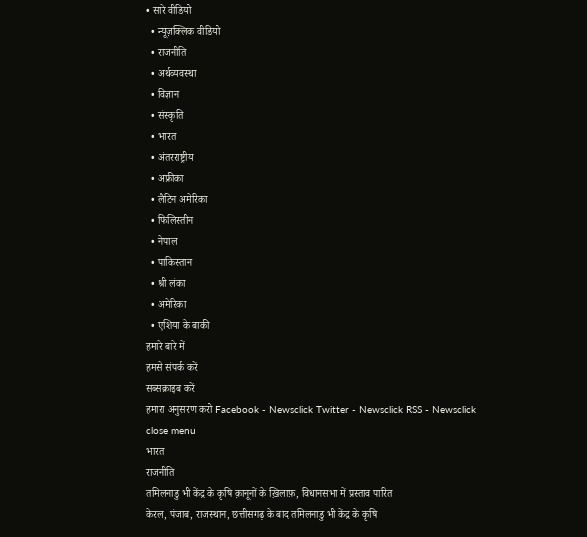• सारे वीडियो
  • न्यूज़क्लिक वीडियो
  • राजनीति
  • अर्थव्यवस्था
  • विज्ञान
  • संस्कृति
  • भारत
  • अंतरराष्ट्रीय
  • अफ्रीका
  • लैटिन अमेरिका
  • फिलिस्तीन
  • नेपाल
  • पाकिस्तान
  • श्री लंका
  • अमेरिका
  • एशिया के बाकी
हमारे बारे में
हमसे संपर्क करें
सब्सक्राइब करें
हमारा अनुसरण करो Facebook - Newsclick Twitter - Newsclick RSS - Newsclick
close menu
भारत
राजनीति
तमिलनाडु भी केंद्र के कृषि क़ानूनों के ख़िलाफ़, विधानसभा में प्रस्ताव पारित
केरल, पंजाब, राजस्थान, छत्तीसगढ़ के बाद तमिलनाडु भी केंद्र के कृषि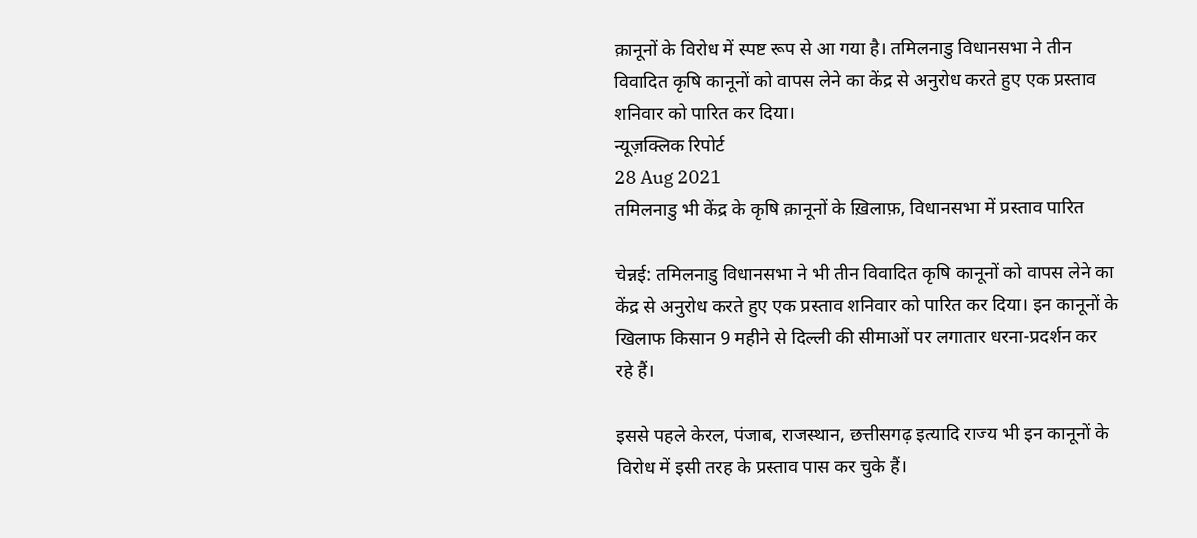क़ानूनों के विरोध में स्पष्ट रूप से आ गया है। तमिलनाडु विधानसभा ने तीन विवादित कृषि कानूनों को वापस लेने का केंद्र से अनुरोध करते हुए एक प्रस्ताव शनिवार को पारित कर दिया।
न्यूज़क्लिक रिपोर्ट
28 Aug 2021
तमिलनाडु भी केंद्र के कृषि क़ानूनों के ख़िलाफ़, विधानसभा में प्रस्ताव पारित

चेन्नई: तमिलनाडु विधानसभा ने भी तीन विवादित कृषि कानूनों को वापस लेने का केंद्र से अनुरोध करते हुए एक प्रस्ताव शनिवार को पारित कर दिया। इन कानूनों के खिलाफ किसान 9 महीने से दिल्ली की सीमाओं पर लगातार धरना-प्रदर्शन कर रहे हैं।

इससे पहले केरल, पंजाब, राजस्थान, छत्तीसगढ़ इत्यादि राज्य भी इन कानूनों के विरोध में इसी तरह के प्रस्ताव पास कर चुके हैं।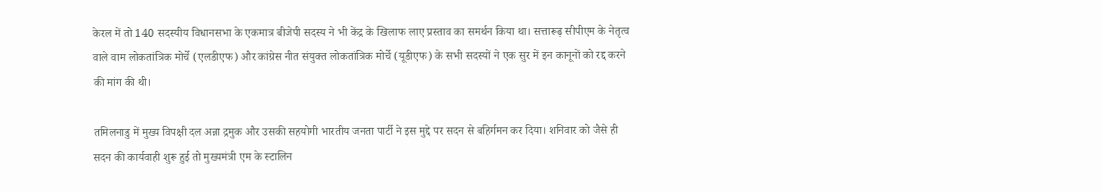केरल में तो 140 सदस्यीय विधानसभा के एकमात्र बीजेपी सदस्य ने भी केंद्र के खिलाफ लाए प्रस्ताव का समर्थन किया था। सत्तारूढ़ सीपीएम के नेतृत्व वाले वाम लोकतांत्रिक मोर्चे (एलडीएफ) और कांग्रेस नीत संयुक्त लोकतांत्रिक मोर्चे (यूडीएफ) के सभी सदस्यों ने एक सुर में इन कानूनों को रद्द करने की मांग की थी।

तमिलनाडु में मुख्य विपक्षी दल अन्ना द्रमुक और उसकी सहयोगी भारतीय जनता पार्टी ने इस मुद्दे पर सदन से बहिर्गमन कर दिया। शनिवार को जैसे ही सदन की कार्यवाही शुरू हुई तो मुख्यमंत्री एम के स्टालिन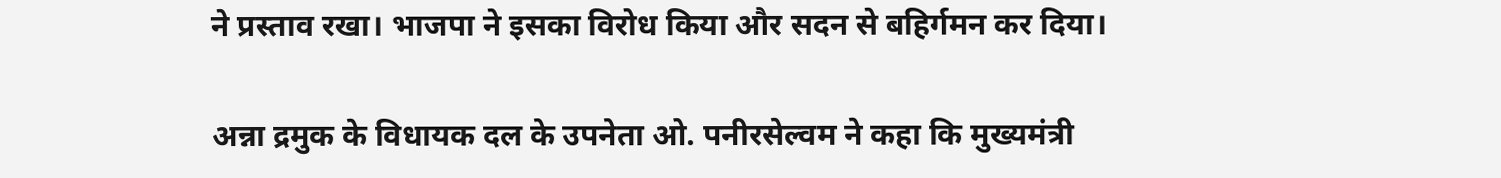ने प्रस्ताव रखा। भाजपा ने इसका विरोध किया और सदन से बहिर्गमन कर दिया।

अन्ना द्रमुक के विधायक दल के उपनेता ओ. पनीरसेल्वम ने कहा कि मुख्यमंत्री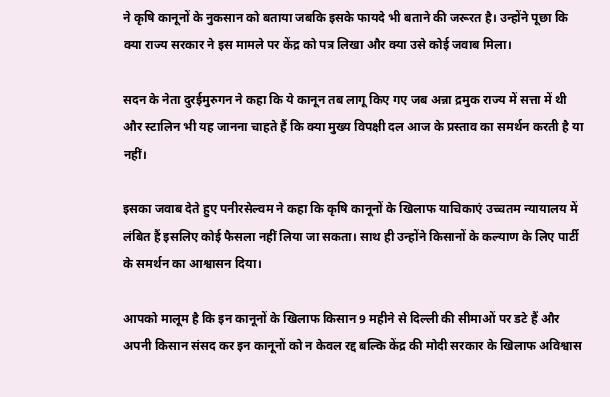ने कृषि कानूनों के नुकसान को बताया जबकि इसके फायदे भी बताने की जरूरत है। उन्होंने पूछा कि क्या राज्य सरकार ने इस मामले पर केंद्र को पत्र लिखा और क्या उसे कोई जवाब मिला।

सदन के नेता दुरईमुरुगन ने कहा कि ये कानून तब लागू किए गए जब अन्ना द्रमुक राज्य में सत्ता में थी और स्टालिन भी यह जानना चाहते हैं कि क्या मुख्य विपक्षी दल आज के प्रस्ताव का समर्थन करती है या नहीं।

इसका जवाब देते हुए पनीरसेल्वम ने कहा कि कृषि कानूनों के खिलाफ याचिकाएं उच्चतम न्यायालय में लंबित हैं इसलिए कोई फैसला नहीं लिया जा सकता। साथ ही उन्होंने किसानों के कल्याण के लिए पार्टी के समर्थन का आश्वासन दिया।

आपको मालूम है कि इन कानूनों के खिलाफ किसान 9 महीने से दिल्ली की सीमाओं पर डटे हैं और अपनी किसान संसद कर इन कानूनों को न केवल रद्द बल्कि केंद्र की मोदी सरकार के खिलाफ अविश्वास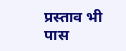प्रस्ताव भी पास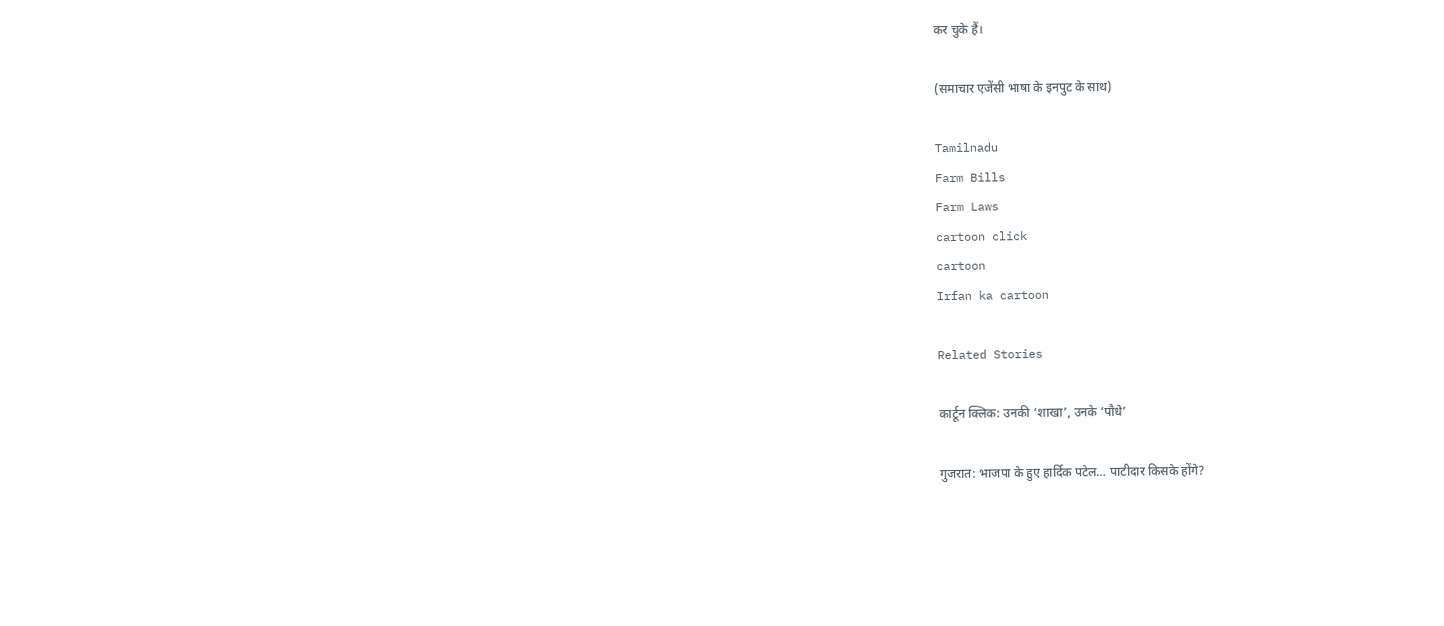कर चुके हैं।

(समाचार एजेंसी भाषा के इनपुट के साथ)

Tamilnadu
Farm Bills
Farm Laws
cartoon click
cartoon
Irfan ka cartoon

Related Stories

कार्टून क्लिक: उनकी ‘शाखा’, उनके ‘पौधे’

गुजरात: भाजपा के हुए हार्दिक पटेल… पाटीदार किसके होंगे?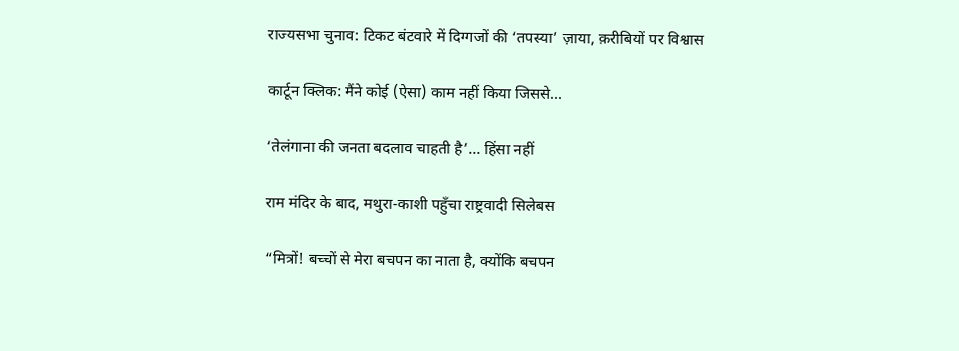राज्यसभा चुनाव: टिकट बंटवारे में दिग्गजों की ‘तपस्या’ ज़ाया, क़रीबियों पर विश्वास

कार्टून क्लिक: मैंने कोई (ऐसा) काम नहीं किया जिससे...

‘तेलंगाना की जनता बदलाव चाहती है’… हिंसा नहीं

राम मंदिर के बाद, मथुरा-काशी पहुँचा राष्ट्रवादी सिलेबस

“मित्रों! बच्चों से मेरा बचपन का नाता है, क्योंकि बचपन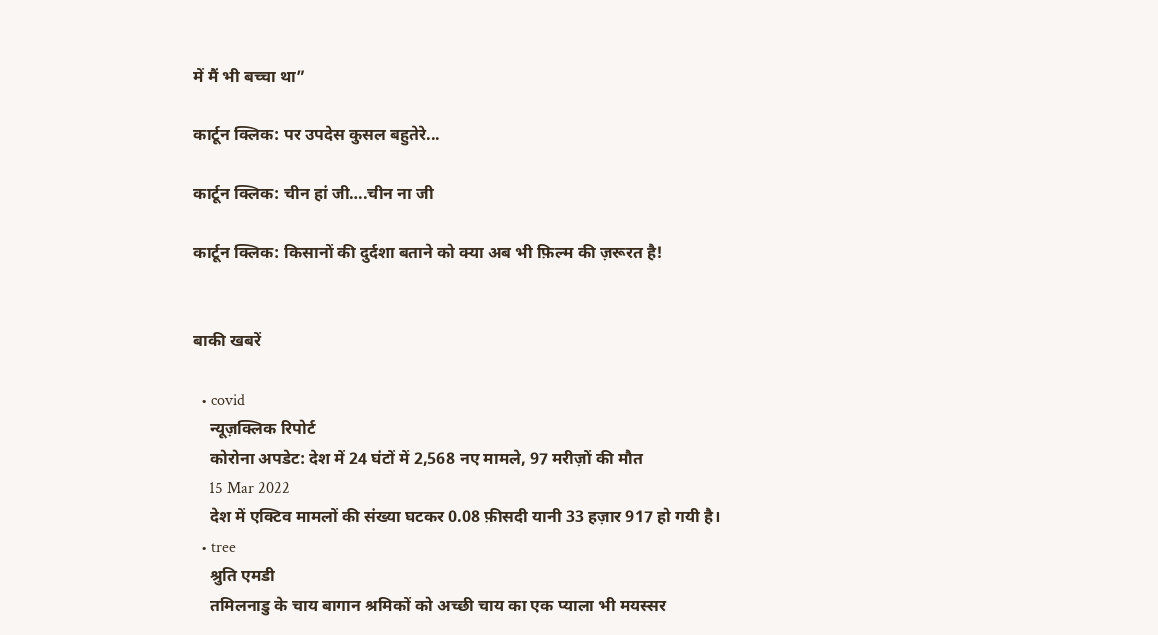में मैं भी बच्चा था”

कार्टून क्लिक: पर उपदेस कुसल बहुतेरे...

कार्टून क्लिक: चीन हां जी….चीन ना जी

कार्टून क्लिक: किसानों की दुर्दशा बताने को क्या अब भी फ़िल्म की ज़रूरत है!


बाकी खबरें

  • covid
    न्यूज़क्लिक रिपोर्ट
    कोरोना अपडेट: देश में 24 घंटों में 2,568 नए मामले, 97 मरीज़ों की मौत
    15 Mar 2022
    देश में एक्टिव मामलों की संख्या घटकर 0.08 फ़ीसदी यानी 33 हज़ार 917 हो गयी है।
  • tree
    श्रुति एमडी
    तमिलनाडु के चाय बागान श्रमिकों को अच्छी चाय का एक प्याला भी मयस्सर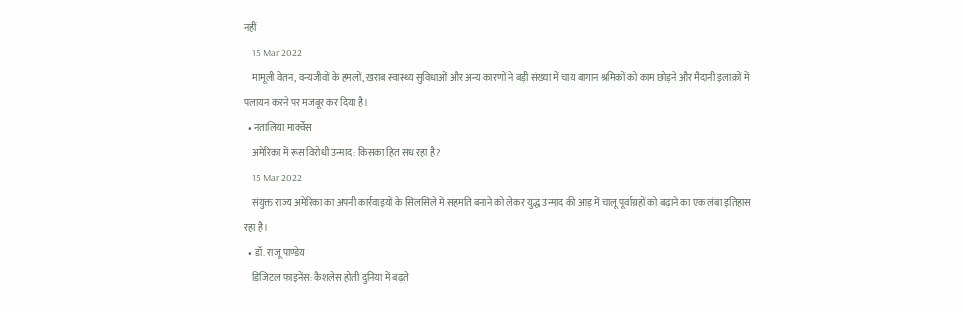नहीं
    15 Mar 2022
    मामूली वेतन, वन्यजीवों के हमलों, ख़राब स्वास्थ्य सुविधाओं और अन्य कारणों ने बड़ी संख्या में चाय बागान श्रमिकों को काम छोड़ने और मैदानी इलाक़ों में पलायन करने पर मजबूर कर दिया है।
  • नतालिया मार्क्वेस
    अमेरिका में रूस विरोधी उन्माद: किसका हित सध रहा है?
    15 Mar 2022
    संयुक्त राज्य अमेरिका का अपनी कार्रवाइयों के सिलसिले में सहमति बनाने को लेकर युद्ध उन्माद की आड़ में चालू पूर्वाग्रहों को बढ़ाने का एक लंबा इतिहास रहा है।
  • डॉ. राजू पाण्डेय
    डिजिटल फाइनेंस: कैशलेस होती दुनिया में बढ़ते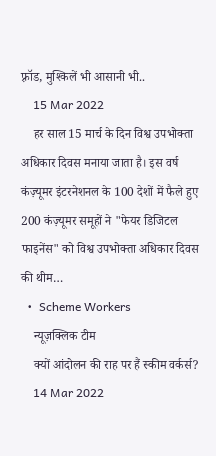फ़्रॉड, मुश्किलें भी आसानी भी..
    15 Mar 2022
    हर साल 15 मार्च के दिन विश्व उपभोक्ता अधिकार दिवस मनाया जाता है। इस वर्ष कंज़्यूमर इंटरनेशनल के 100 देशों में फैले हुए 200 कंज़्यूमर समूहों ने "फेयर डिजिटल फाइनेंस" को विश्व उपभोक्ता अधिकार दिवस की थीम…
  •  Scheme Workers
    न्यूज़क्लिक टीम
    क्यों आंदोलन की राह पर हैं स्कीम वर्कर्स?
    14 Mar 2022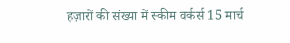हज़ारों की संख्या में स्कीम वर्कर्स 15 मार्च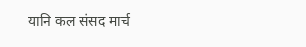यानि कल संसद मार्च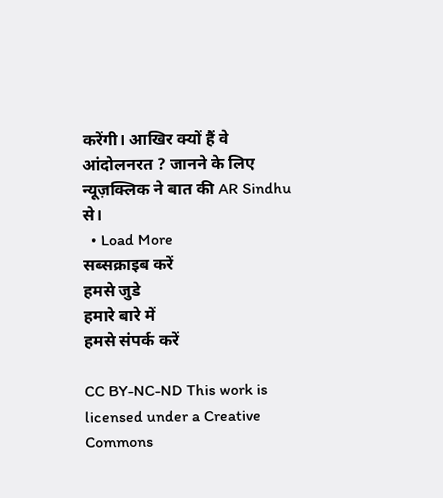करेंगी। आखिर क्यों हैं वे आंदोलनरत ? जानने के लिए न्यूज़क्लिक ने बात की AR Sindhu से।
  • Load More
सब्सक्राइब करें
हमसे जुडे
हमारे बारे में
हमसे संपर्क करें

CC BY-NC-ND This work is licensed under a Creative Commons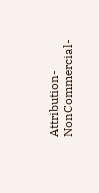Attribution-NonCommercial-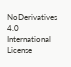NoDerivatives 4.0 International License